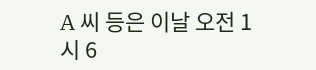A 씨 등은 이날 오전 1시 6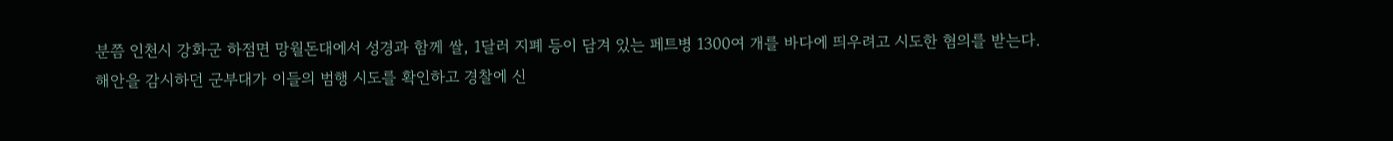분쯤 인천시 강화군 하점면 망월돈대에서 성경과 함께 쌀, 1달러 지폐 등이 담겨 있는 페트병 1300여 개를 바다에 띄우려고 시도한 혐의를 받는다.
해안을 감시하던 군부대가 이들의 범행 시도를 확인하고 경찰에 신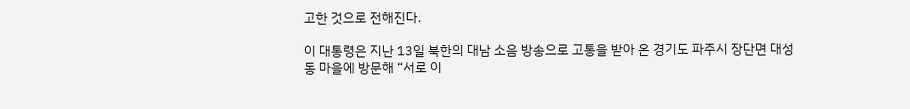고한 것으로 전해진다.

이 대통령은 지난 13일 북한의 대남 소음 방송으로 고통을 받아 온 경기도 파주시 장단면 대성동 마을에 방문해 “서로 이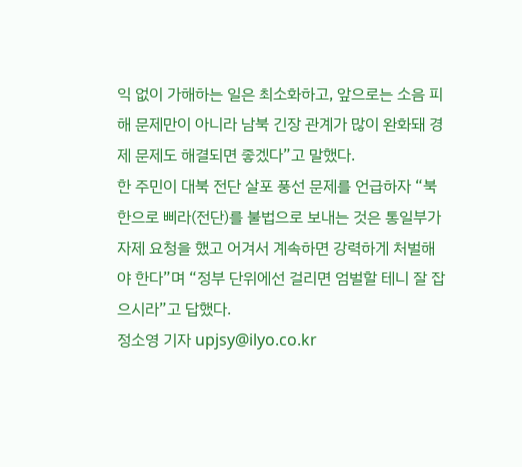익 없이 가해하는 일은 최소화하고, 앞으로는 소음 피해 문제만이 아니라 남북 긴장 관계가 많이 완화돼 경제 문제도 해결되면 좋겠다”고 말했다.
한 주민이 대북 전단 살포 풍선 문제를 언급하자 “북한으로 삐라(전단)를 불법으로 보내는 것은 통일부가 자제 요청을 했고 어겨서 계속하면 강력하게 처벌해야 한다”며 “정부 단위에선 걸리면 엄벌할 테니 잘 잡으시라”고 답했다.
정소영 기자 upjsy@ilyo.co.kr